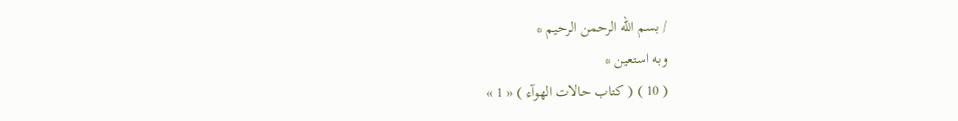/ بسم اللّه الرحمن الرحيم *
وبه استعين *
( 10 ) ( كتاب حالات الهوآء ) « 1 »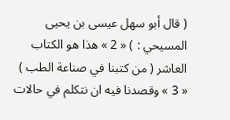( قال أبو سهل عيسى بن يحيى المسيحي : ) « 2 » هذا هو الكتاب العاشر ( من كتبنا في صناعة الطب ) « 3 » وقصدنا فيه ان نتكلم في حالات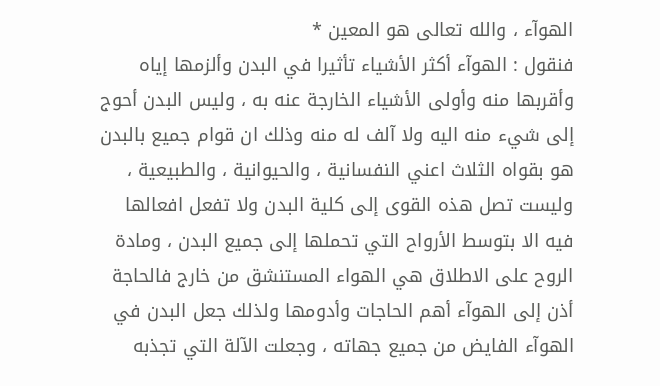الهوآء ، والله تعالى هو المعين *
فنقول : الهوآء أكثر الأشياء تأثيرا في البدن وألزمها إياه وأقربها منه وأولى الأشياء الخارجة عنه به ، وليس البدن أحوج إلى شيء منه اليه ولا آلف له منه وذلك ان قوام جميع بالبدن هو بقواه الثلاث اعني النفسانية ، والحيوانية ، والطبيعية ، وليست تصل هذه القوى إلى كلية البدن ولا تفعل افعالها فيه الا بتوسط الأرواح التي تحملها إلى جميع البدن ، ومادة الروح على الاطلاق هي الهواء المستنشق من خارج فالحاجة أذن إلى الهوآء أهم الحاجات وأدومها ولذلك جعل البدن في الهوآء الفايض من جميع جهاته ، وجعلت الآلة التي تجذبه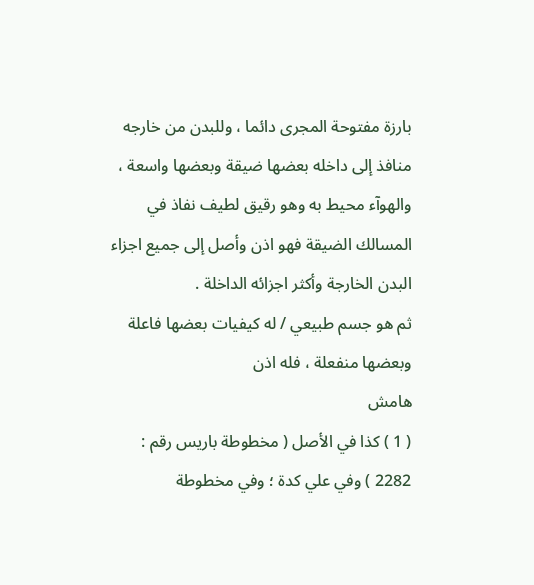بارزة مفتوحة المجرى دائما ، وللبدن من خارجه منافذ إلى داخله بعضها ضيقة وبعضها واسعة ، والهوآء محيط به وهو رقيق لطيف نفاذ في المسالك الضيقة فهو اذن وأصل إلى جميع اجزاء البدن الخارجة وأكثر اجزائه الداخلة .
ثم هو جسم طبيعي / له كيفيات بعضها فاعلة وبعضها منفعلة ، فله اذن
هامش
( 1 ) كذا في الأصل ( مخطوطة باريس رقم : 2282 ) وفي علي كدة ؛ وفي مخطوطة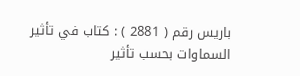باريس رقم ( 2881 ) : كتاب في تأثير السماوات بحسب تأثير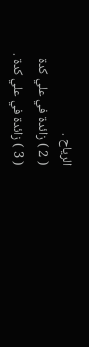الرياح .
( 2 ) زائدة في علي كدة
( 3 ) زائدة في علي كدة .